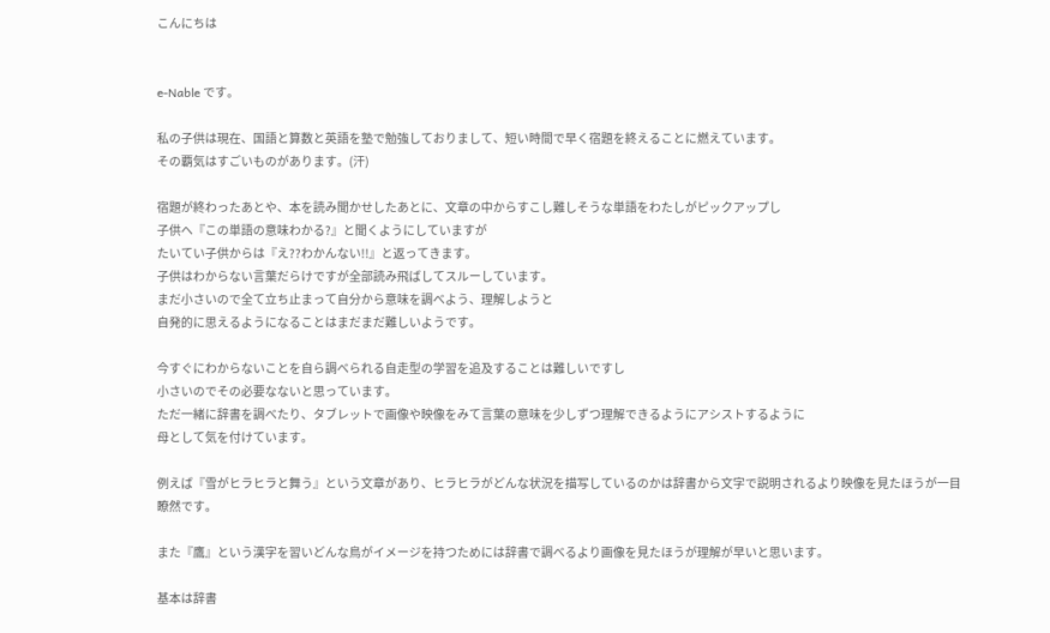こんにちは


e-Nable です。

私の子供は現在、国語と算数と英語を塾で勉強しておりまして、短い時間で早く宿題を終えることに燃えています。
その覇気はすごいものがあります。(汗)

宿題が終わったあとや、本を読み聞かせしたあとに、文章の中からすこし難しそうな単語をわたしがピックアップし
子供へ『この単語の意味わかる?』と聞くようにしていますが
たいてい子供からは『え??わかんない!!』と返ってきます。
子供はわからない言葉だらけですが全部読み飛ばしてスルーしています。
まだ小さいので全て立ち止まって自分から意味を調べよう、理解しようと
自発的に思えるようになることはまだまだ難しいようです。

今すぐにわからないことを自ら調べられる自走型の学習を追及することは難しいですし
小さいのでその必要なないと思っています。
ただ一緒に辞書を調べたり、タブレットで画像や映像をみて言葉の意味を少しずつ理解できるようにアシストするように
母として気を付けています。

例えば『雪がヒラヒラと舞う』という文章があり、ヒラヒラがどんな状況を描写しているのかは辞書から文字で説明されるより映像を見たほうが一目瞭然です。

また『鷹』という漢字を習いどんな鳥がイメージを持つためには辞書で調べるより画像を見たほうが理解が早いと思います。

基本は辞書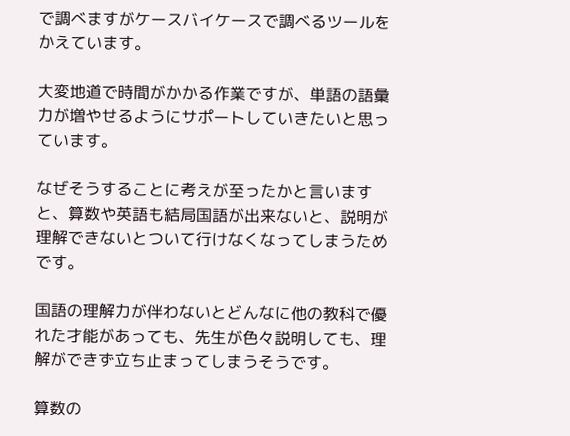で調べますがケースバイケースで調べるツールをかえています。

大変地道で時間がかかる作業ですが、単語の語彙力が増やせるようにサポートしていきたいと思っています。

なぜそうすることに考えが至ったかと言いますと、算数や英語も結局国語が出来ないと、説明が理解できないとついて行けなくなってしまうためです。

国語の理解力が伴わないとどんなに他の教科で優れた才能があっても、先生が色々説明しても、理解ができず立ち止まってしまうそうです。

算数の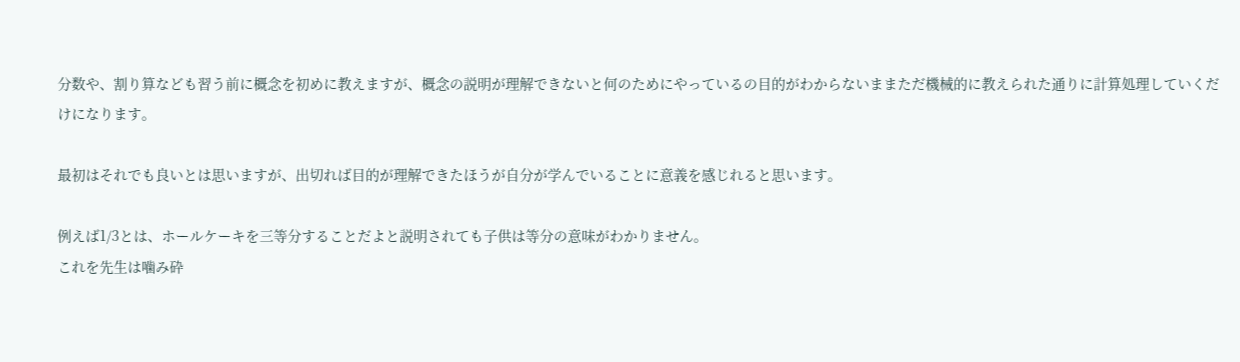分数や、割り算なども習う前に概念を初めに教えますが、概念の説明が理解できないと何のためにやっているの目的がわからないままただ機械的に教えられた通りに計算処理していくだけになります。

最初はそれでも良いとは思いますが、出切れば目的が理解できたほうが自分が学んでいることに意義を感じれると思います。

例えば1/3とは、ホールケーキを三等分することだよと説明されても子供は等分の意味がわかりません。
これを先生は噛み砕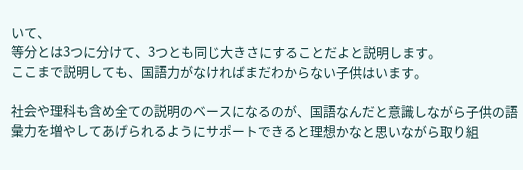いて、
等分とは3つに分けて、3つとも同じ大きさにすることだよと説明します。
ここまで説明しても、国語力がなければまだわからない子供はいます。

社会や理科も含め全ての説明のベースになるのが、国語なんだと意識しながら子供の語彙力を増やしてあげられるようにサポートできると理想かなと思いながら取り組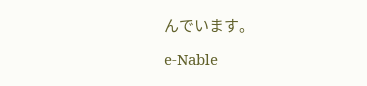んでいます。

e-Nable